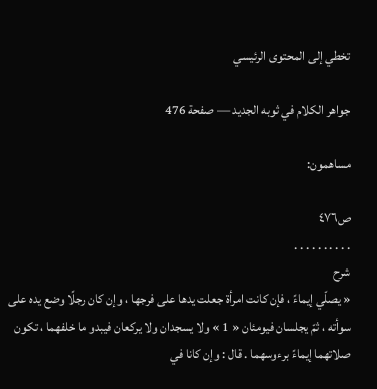تخطي إلى المحتوى الرئيسي

جواهر الكلام في ثوبه الجديد — صفحة 476

مساهمون:

ص٤٧٦
. . . . . . . . . .
شرح
« يصلّي إيماءً ، فإن كانت امرأة جعلت يدها على فرجها ، وإن كان رجلًا وضع يده على سوأته ، ثمّ يجلسان فيومئان « 1 » ولا يسجدان ولا يركعان فيبدو ما خلفهما ، تكون صلاتهما إيماءً برءوسهما . قال : وإن كانا في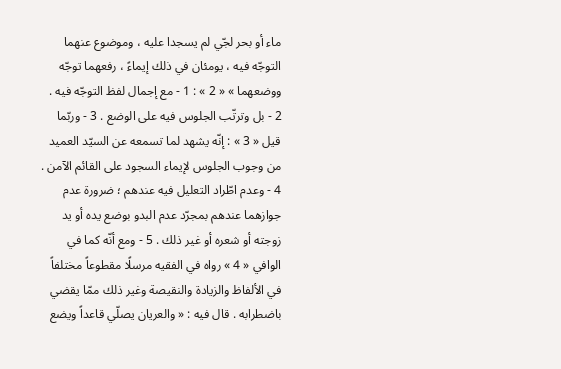ماء أو بحر لجّي لم يسجدا عليه ، وموضوع عنهما التوجّه فيه ، يومئان في ذلك إيماءً ، رفعهما توجّه ووضعهما » « 2 » : 1 - مع إجمال لفظ التوجّه فيه . 2 - بل وترتّب الجلوس فيه على الوضع . 3 - وربّما قيل « 3 » : إنّه يشهد لما تسمعه عن السيّد العميد من وجوب الجلوس لإيماء السجود على القائم الآمن . 4 - وعدم اطّراد التعليل فيه عندهم ؛ ضرورة عدم جوازهما عندهم بمجرّد عدم البدو بوضع يده أو يد زوجته أو شعره أو غير ذلك . 5 - ومع أنّه كما في الوافي « 4 » رواه في الفقيه مرسلًا مقطوعاً مختلفاً في الألفاظ والزيادة والنقيصة وغير ذلك ممّا يقضي باضطرابه . قال فيه : « والعريان يصلّي قاعداً ويضع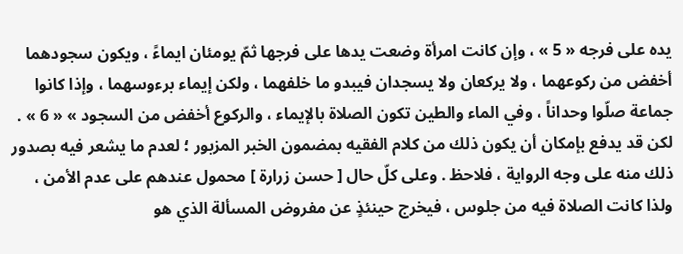يده على فرجه « 5 » ، وإن كانت امرأة وضعت يدها على فرجها ثمّ يومئان ايماءً ، ويكون سجودهما أخفض من ركوعهما ، ولا يركعان ولا يسجدان فيبدو ما خلفهما ، ولكن إيماء برءوسهما ، وإذا كانوا جماعة صلّوا وحداناً ، وفي الماء والطين تكون الصلاة بالإيماء ، والركوع أخفض من السجود » « 6 » . لكن قد يدفع بإمكان أن يكون ذلك من كلام الفقيه بمضمون الخبر المزبور ؛ لعدم ما يشعر فيه بصدور ذلك منه على وجه الرواية ، فلاحظ . وعلى كلّ حال [ حسن زرارة ] محمول عندهم على عدم الأمن ، ولذا كانت الصلاة فيه من جلوس ، فيخرج حينئذٍ عن مفروض المسألة الذي هو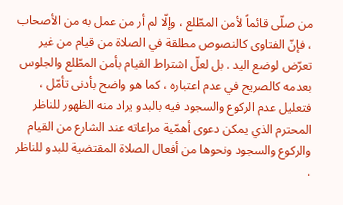من صلّى قائماً لأمن المطّلع ، وإلّا لم أر من عمل به من الأصحاب ، فإنّ الفتاوى كالنصوص مطلقة في الصلاة من قيام من غير تعرّض لوضع اليد . بل لعلّ اشتراط القيام بأمن المطّلع والجلوس بعدمه كالصريح في عدم اعتباره ، كما هو واضح بأدنى تأمّل ، فتعليل عدم الركوع والسجود فيه بالبدو يراد منه الظهور للناظر المحترم الذي يمكن دعوى أهمّية مراعاته عند الشارع من القيام والركوع والسجود ونحوها من أفعال الصلاة المقتضية للبدو للناظر .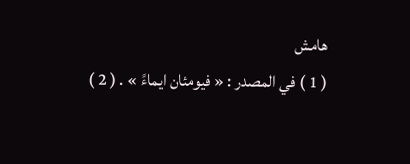هامش
( 1 ) في المصدر : « فيومئان ايماءً » . ( 2 )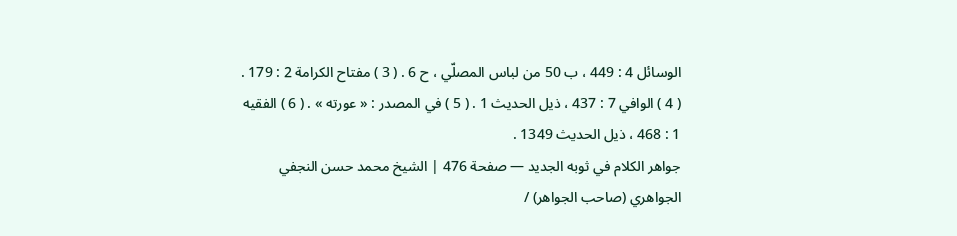الوسائل 4 : 449 ، ب 50 من لباس المصلّي ، ح 6 . ( 3 ) مفتاح الكرامة 2 : 179 . ( 4 ) الوافي 7 : 437 ، ذيل الحديث 1 . ( 5 ) في المصدر : « عورته » . ( 6 ) الفقيه 1 : 468 ، ذيل الحديث 1349 .
جواهر الكلام في ثوبه الجديد — صفحة 476 | الشيخ محمد حسن النجفي الجواهري (صاحب الجواهر) /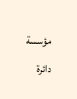مؤسسة دائرة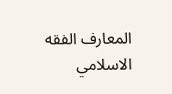المعارف الفقه الاسلامي